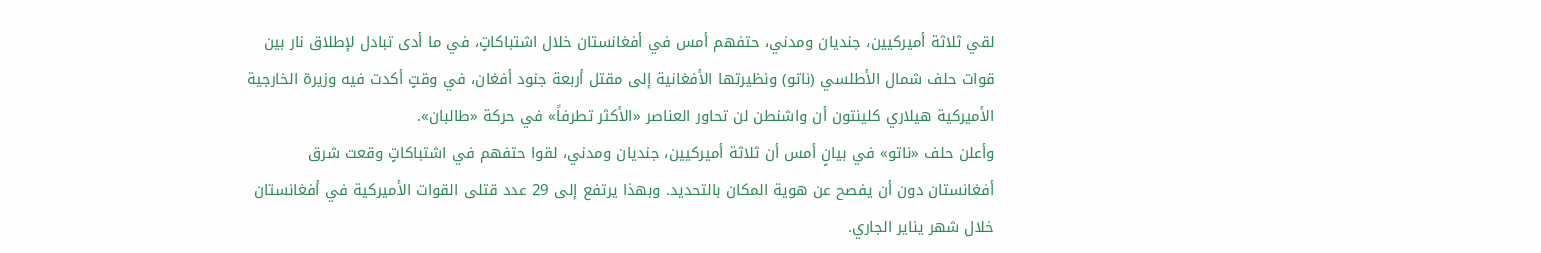لقي ثلاثة أميركيين، جنديان ومدني، حتفهم أمس في أفغانستان خلال اشتباكاتٍ، في ما أدى تبادل لإطلاق نار بين قوات حلف شمال الأطلسي (ناتو) ونظيرتها الأفغانية إلى مقتل أربعة جنود أفغان، في وقتٍ أكدت فيه وزيرة الخارجية الأميركية هيلاري كلينتون أن واشنطن لن تحاور العناصر «الأكثر تطرفاً» في حركة «طالبان».
وأعلن حلف «ناتو» في بيانٍ أمس أن ثلاثة أميركيين، جنديان ومدني، لقوا حتفهم في اشتباكاتٍ وقعت شرق أفغانستان دون أن يفصح عن هوية المكان بالتحديد. وبهذا يرتفع إلى 29 عدد قتلى القوات الأميركية في أفغانستان خلال شهر يناير الجاري.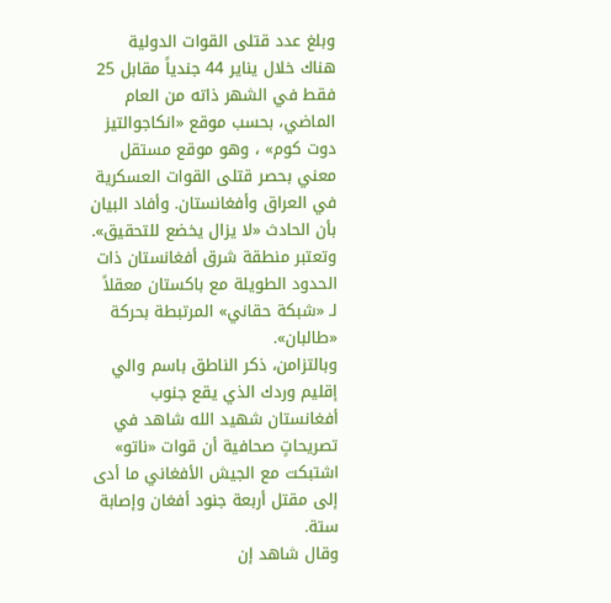وبلغ عدد قتلى القوات الدولية هناك خلال يناير 44 جندياً مقابل 25 فقط في الشهر ذاته من العام الماضي، بحسب موقع «انكاجوالتيز دوت كوم» ، وهو موقع مستقل معني بحصر قتلى القوات العسكرية في العراق وأفغانستان. وأفاد البيان بأن الحادث «لا يزال يخضع للتحقيق».
وتعتبر منطقة شرق أفغانستان ذات الحدود الطويلة مع باكستان معقلاً لـ «شبكة حقاني» المرتبطة بحركة «طالبان».
وبالتزامن، ذكر الناطق باسم والي إقليم وردك الذي يقع جنوب أفغانستان شهيد الله شاهد في تصريحاتٍ صحافية أن قوات «ناتو» اشتبكت مع الجيش الأفغاني ما أدى إلى مقتل أربعة جنود أفغان وإصابة ستة.
وقال شاهد إن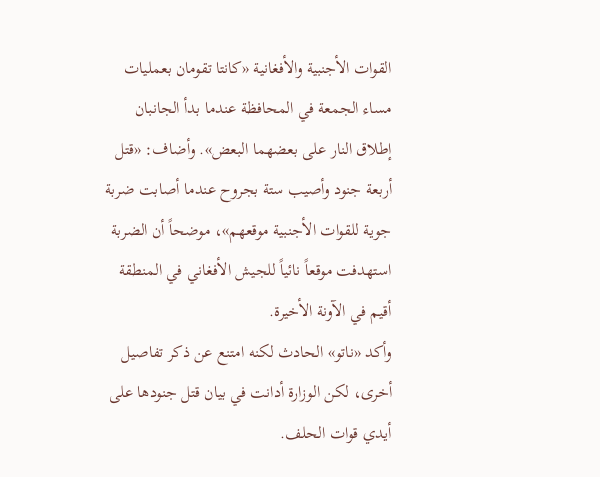القوات الأجنبية والأفغانية «كانتا تقومان بعمليات مساء الجمعة في المحافظة عندما بدأ الجانبان إطلاق النار على بعضهما البعض». وأضاف: «قتل أربعة جنود وأصيب ستة بجروح عندما أصابت ضربة جوية للقوات الأجنبية موقعهم»، موضحاً أن الضربة استهدفت موقعاً نائياً للجيش الأفغاني في المنطقة أقيم في الآونة الأخيرة.
وأكد «ناتو» الحادث لكنه امتنع عن ذكر تفاصيل أخرى، لكن الوزارة أدانت في بيان قتل جنودها على أيدي قوات الحلف.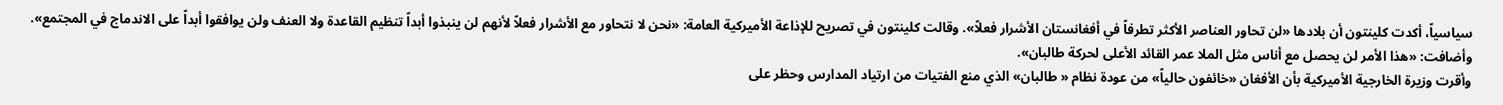سياسياً، أكدت كلينتون أن بلادها «لن تحاور العناصر الأكثر تطرفاً في أفغانستان الأشرار فعلاً». وقالت كلينتون في تصريح للإذاعة الأميركية العامة: «نحن لا نتحاور مع الأشرار فعلاً لأنهم لن ينبذوا أبداً تنظيم القاعدة ولا العنف ولن يوافقوا أبداً على الاندماج في المجتمع». وأضافت: «هذا الأمر لن يحصل مع أناس مثل الملا عمر القائد الأعلى لحركة طالبان».
وأقرت وزيرة الخارجية الأميركية بأن الأفغان «خائفون حالياً» من عودة نظام « طالبان» الذي منع الفتيات من ارتياد المدارس وحظر على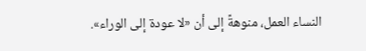النساء العمل، منوهةً إلى أن «لا عودة إلى الوراء».